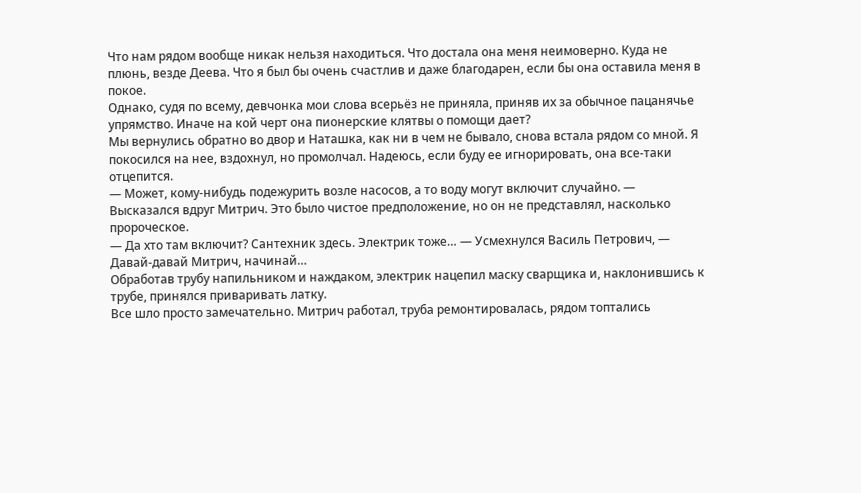Что нам рядом вообще никак нельзя находиться. Что достала она меня неимоверно. Куда не плюнь, везде Деева. Что я был бы очень счастлив и даже благодарен, если бы она оставила меня в покое.
Однако, судя по всему, девчонка мои слова всерьёз не приняла, приняв их за обычное пацанячье упрямство. Иначе на кой черт она пионерские клятвы о помощи дает?
Мы вернулись обратно во двор и Наташка, как ни в чем не бывало, снова встала рядом со мной. Я покосился на нее, вздохнул, но промолчал. Надеюсь, если буду ее игнорировать, она все-таки отцепится.
— Может, кому-нибудь подежурить возле насосов, а то воду могут включит случайно. — Высказался вдруг Митрич. Это было чистое предположение, но он не представлял, насколько пророческое.
— Да хто там включит? Сантехник здесь. Электрик тоже… — Усмехнулся Василь Петрович, — Давай-давай Митрич, начинай…
Обработав трубу напильником и наждаком, электрик нацепил маску сварщика и, наклонившись к трубе, принялся приваривать латку.
Все шло просто замечательно. Митрич работал, труба ремонтировалась, рядом топтались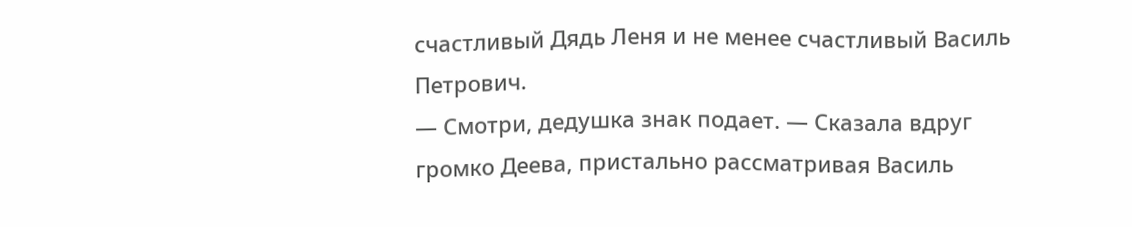счастливый Дядь Леня и не менее счастливый Василь Петрович.
— Смотри, дедушка знак подает. — Сказала вдруг громко Деева, пристально рассматривая Василь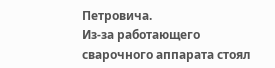Петровича.
Из-за работающего сварочного аппарата стоял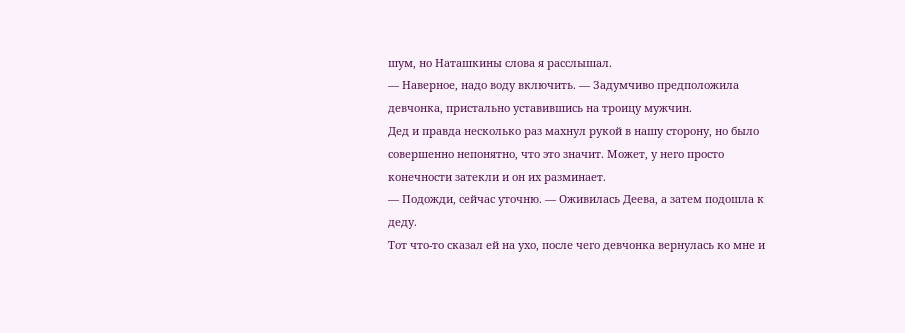шум, но Наташкины слова я расслышал.
— Наверное, надо воду включить. — Задумчиво предположила девчонка, пристально уставившись на троицу мужчин.
Дед и правда несколько раз махнул рукой в нашу сторону, но было совершенно непонятно, что это значит. Может, у него просто конечности затекли и он их разминает.
— Подожди, сейчас уточню. — Оживилась Деева, а затем подошла к деду.
Тот что-то сказал ей на ухо, после чего девчонка вернулась ко мне и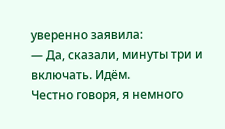уверенно заявила:
— Да, сказали, минуты три и включать. Идём.
Честно говоря, я немного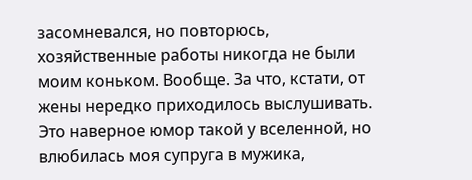засомневался, но повторюсь, хозяйственные работы никогда не были моим коньком. Вообще. За что, кстати, от жены нередко приходилось выслушивать. Это наверное юмор такой у вселенной, но влюбилась моя супруга в мужика,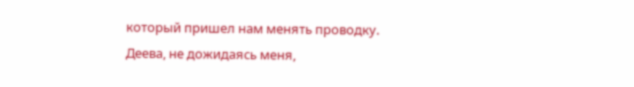который пришел нам менять проводку.
Деева, не дожидаясь меня,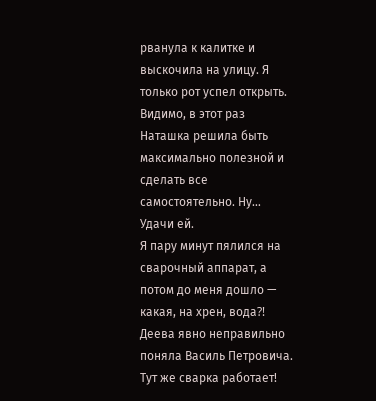рванула к калитке и выскочила на улицу. Я только рот успел открыть. Видимо, в этот раз Наташка решила быть максимально полезной и сделать все самостоятельно. Ну… Удачи ей.
Я пару минут пялился на сварочный аппарат, а потом до меня дошло — какая, на хрен, вода⁈ Деева явно неправильно поняла Василь Петровича. Тут же сварка работает!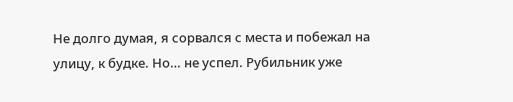Не долго думая, я сорвался с места и побежал на улицу, к будке. Но… не успел. Рубильник уже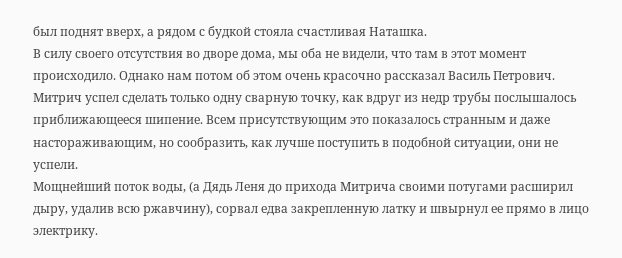был поднят вверх, а рядом с будкой стояла счастливая Наташка.
В силу своего отсутствия во дворе дома, мы оба не видели, что там в этот момент происходило. Однако нам потом об этом очень красочно рассказал Василь Петрович.
Митрич успел сделать только одну сварную точку, как вдруг из недр трубы послышалось приближающееся шипение. Всем присутствующим это показалось странным и даже настораживающим, но сообразить, как лучше поступить в подобной ситуации, они не успели.
Мощнейший поток воды, (а Дядь Леня до прихода Митрича своими потугами расширил дыру, удалив всю ржавчину), сорвал едва закрепленную латку и швырнул ее прямо в лицо электрику.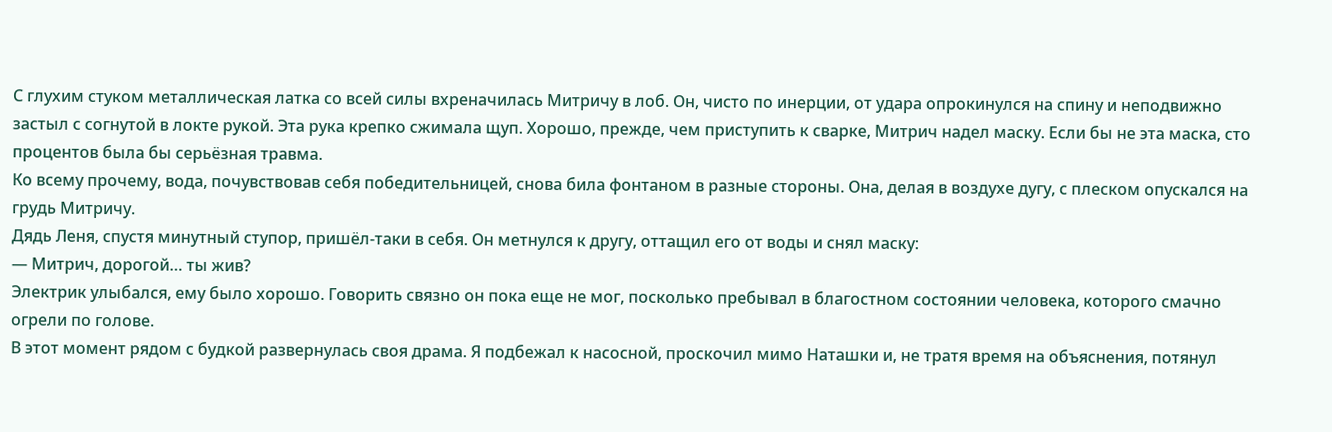С глухим стуком металлическая латка со всей силы вхреначилась Митричу в лоб. Он, чисто по инерции, от удара опрокинулся на спину и неподвижно застыл с согнутой в локте рукой. Эта рука крепко сжимала щуп. Хорошо, прежде, чем приступить к сварке, Митрич надел маску. Если бы не эта маска, сто процентов была бы серьёзная травма.
Ко всему прочему, вода, почувствовав себя победительницей, снова била фонтаном в разные стороны. Она, делая в воздухе дугу, с плеском опускался на грудь Митричу.
Дядь Леня, спустя минутный ступор, пришёл-таки в себя. Он метнулся к другу, оттащил его от воды и снял маску:
— Митрич, дорогой… ты жив?
Электрик улыбался, ему было хорошо. Говорить связно он пока еще не мог, посколько пребывал в благостном состоянии человека, которого смачно огрели по голове.
В этот момент рядом с будкой развернулась своя драма. Я подбежал к насосной, проскочил мимо Наташки и, не тратя время на объяснения, потянул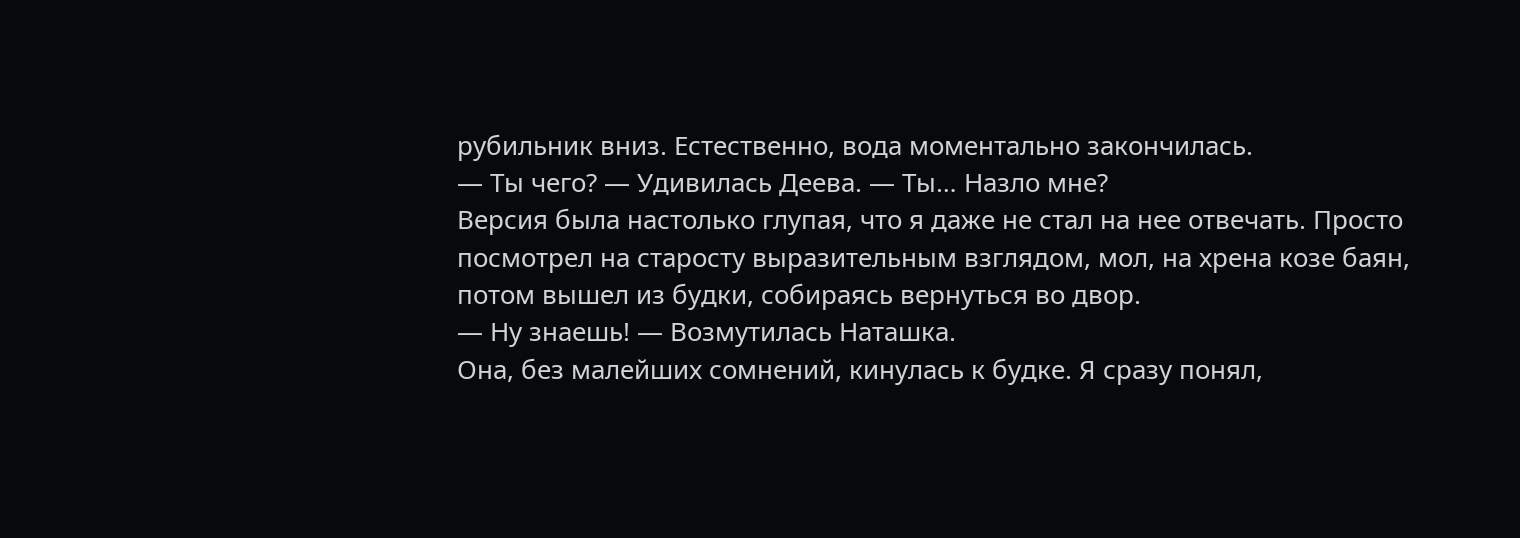рубильник вниз. Естественно, вода моментально закончилась.
— Ты чего? — Удивилась Деева. — Ты… Назло мне?
Версия была настолько глупая, что я даже не стал на нее отвечать. Просто посмотрел на старосту выразительным взглядом, мол, на хрена козе баян, потом вышел из будки, собираясь вернуться во двор.
— Ну знаешь! — Возмутилась Наташка.
Она, без малейших сомнений, кинулась к будке. Я сразу понял,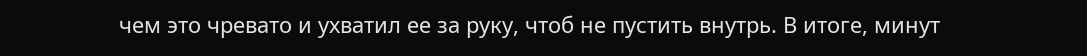чем это чревато и ухватил ее за руку, чтоб не пустить внутрь. В итоге, минут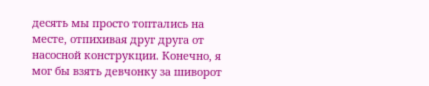десять мы просто топтались на месте, отпихивая друг друга от насосной конструкции. Конечно, я мог бы взять девчонку за шиворот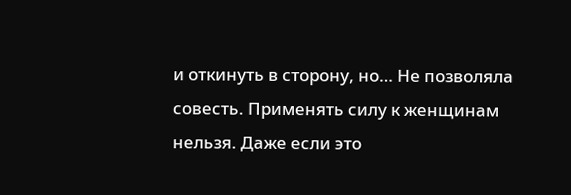и откинуть в сторону, но… Не позволяла совесть. Применять силу к женщинам нельзя. Даже если это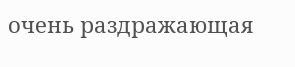очень раздражающая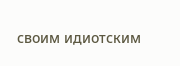своим идиотским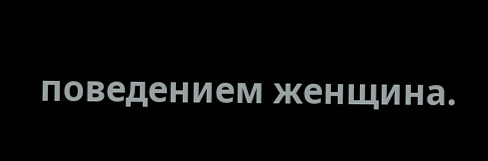поведением женщина.